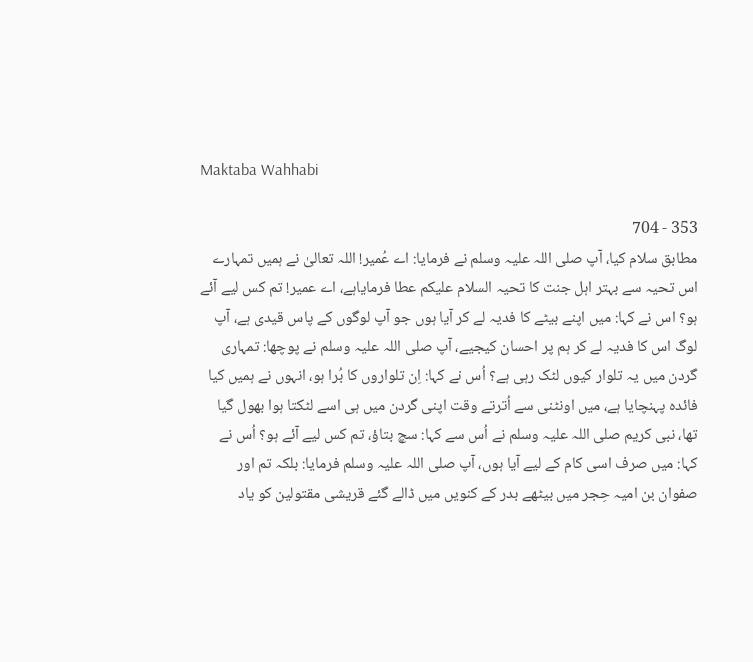Maktaba Wahhabi

353 - 704
مطابق سلام کیا، آپ صلی اللہ علیہ وسلم نے فرمایا: اے عُمیر! اللہ تعالیٰ نے ہمیں تمہارے اس تحیہ سے بہتر اہل جنت کا تحیہ السلام علیکم عطا فرمایاہے، اے عمیر! تم کس لیے آئے ہو؟ اس نے کہا: میں اپنے بیٹے کا فدیہ لے کر آیا ہوں جو آپ لوگوں کے پاس قیدی ہے، آپ لوگ اس کا فدیہ لے کر ہم پر احسان کیجیے، آپ صلی اللہ علیہ وسلم نے پوچھا: تمہاری گردن میں یہ تلوار کیوں لٹک رہی ہے؟ اُس نے کہا: اِن تلواروں کا بُرا ہو، انہوں نے ہمیں کیا فائدہ پہنچایا ہے، میں اونٹنی سے اُترتے وقت اپنی گردن میں ہی اسے لٹکتا ہوا بھول گیا تھا، نبی کریم صلی اللہ علیہ وسلم نے اُس سے کہا: سچ بتاؤ، تم کس لیے آئے ہو؟ اُس نے کہا: میں صرف اسی کام کے لیے آیا ہوں، آپ صلی اللہ علیہ وسلم فرمایا: بلکہ تم اور صفوان بن امیہ حِجر میں بیٹھے بدر کے کنویں میں ڈالے گئے قریشی مقتولین کو یاد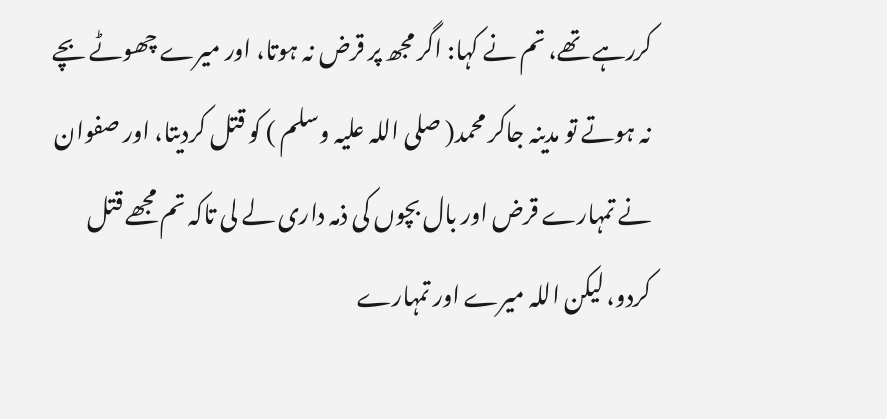کررہے تھے، تم نے کہا: اگر مجھ پر قرض نہ ہوتا، اور میرے چھوٹے بچے نہ ہوتے تو مدینہ جاکر محمد( صلی اللہ علیہ وسلم ) کو قتل کردیتا، اور صفوان نے تمہارے قرض اور بال بچوں کی ذمہ داری لے لی تاکہ تم مجھے قتل کردو، لیکن اللہ میرے اور تمہارے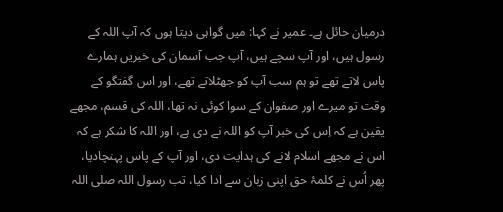درمیان حائل ہے۔ عمیر نے کہا: میں گواہی دیتا ہوں کہ آپ اللہ کے رسول ہیں، اور آپ سچے ہیں، آپ جب آسمان کی خبریں ہمارے پاس لاتے تھے تو ہم سب آپ کو جھٹلاتے تھے، اور اس گفتگو کے وقت تو میرے اور صفوان کے سوا کوئی نہ تھا، اللہ کی قسم، مجھے یقین ہے کہ اِس کی خبر آپ کو اللہ نے دی ہے، اور اللہ کا شکر ہے کہ اس نے مجھے اسلام لانے کی ہدایت دی، اور آپ کے پاس پہنچادیا، پھر اُس نے کلمۂ حق اپنی زبان سے ادا کیا، تب رسول اللہ صلی اللہ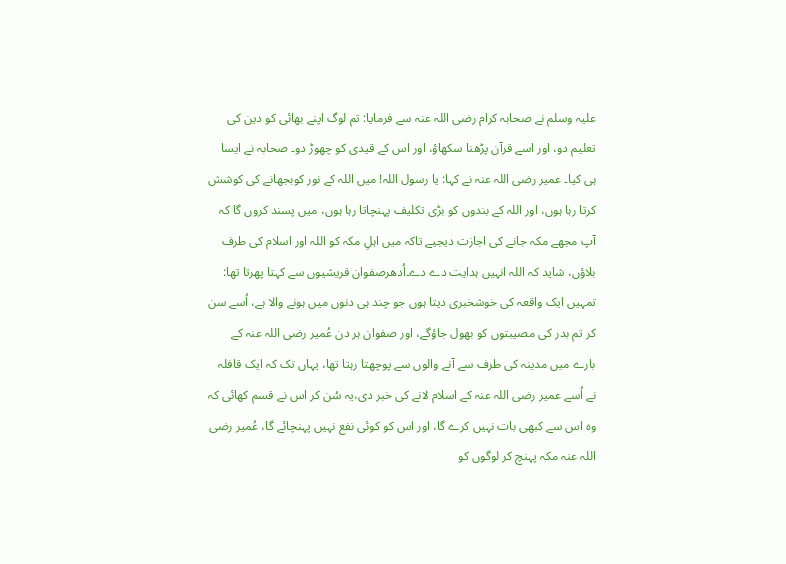علیہ وسلم نے صحابہ کرام رضی اللہ عنہ سے فرمایا: تم لوگ اپنے بھائی کو دین کی تعلیم دو، اور اسے قرآن پڑھنا سکھاؤ، اور اس کے قیدی کو چھوڑ دو۔ صحابہ نے ایسا ہی کیا۔ عمیر رضی اللہ عنہ نے کہا: یا رسول اللہ! میں اللہ کے نور کوبجھانے کی کوشش کرتا رہا ہوں، اور اللہ کے بندوں کو بڑی تکلیف پہنچاتا رہا ہوں، میں پسند کروں گا کہ آپ مجھے مکہ جانے کی اجازت دیجیے تاکہ میں اہلِ مکہ کو اللہ اور اسلام کی طرف بلاؤں، شاید کہ اللہ انہیں ہدایت دے دے۔اُدھرصفوان قریشیوں سے کہتا پھرتا تھا: تمہیں ایک واقعہ کی خوشخبری دیتا ہوں جو چند ہی دنوں میں ہونے والا ہے، اُسے سن کر تم بدر کی مصیبتوں کو بھول جاؤگے، اور صفوان ہر دن عُمیر رضی اللہ عنہ کے بارے میں مدینہ کی طرف سے آنے والوں سے پوچھتا رہتا تھا، یہاں تک کہ ایک قافلہ نے اُسے عمیر رضی اللہ عنہ کے اسلام لانے کی خبر دی،یہ سُن کر اس نے قسم کھائی کہ وہ اس سے کبھی بات نہیں کرے گا، اور اس کو کوئی نفع نہیں پہنچائے گا، عُمیر رضی اللہ عنہ مکہ پہنچ کر لوگوں کو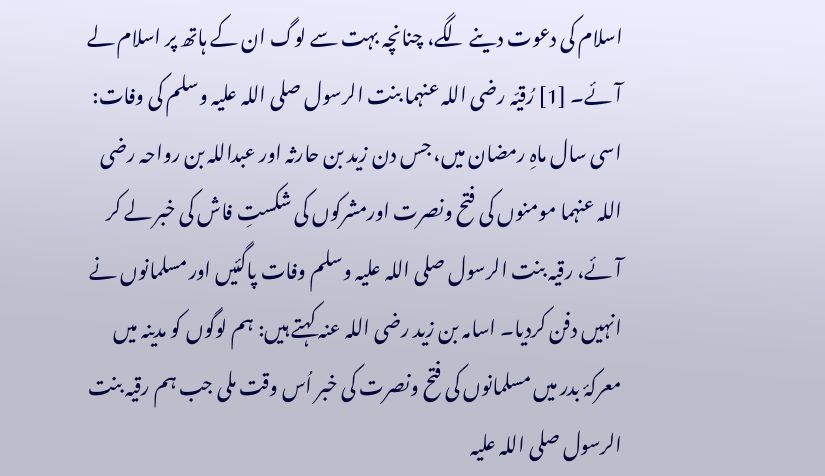اسلام کی دعوت دینے لگے، چنانچہ بہت سے لوگ ان کے ہاتھ پر اسلام لے آئے۔ [1] رُقیّہ رضی اللہ عنہما بنت الرسول صلی اللہ علیہ وسلم کی وفات: اسی سال ماہِ رمضان میں، جس دن زید بن حارثہ اور عبداللہ بن رواحہ رضی اللہ عنہما مومنوں کی فتح ونصرت اورمشرکوں کی شکستِ فاش کی خبر لے کر آئے، رقیہ بنت الرسول صلی اللہ علیہ وسلم وفات پاگئیں اور مسلمانوں نے انہیں دفن کردیا۔ اسامہ بن زید رضی اللہ عنہ کہتے ہیں: ہم لوگوں کو مدینہ میں معرکۂ بدر میں مسلمانوں کی فتح ونصرت کی خبر اُس وقت ملی جب ہم رقیہ بنت الرسول صلی اللہ علیہ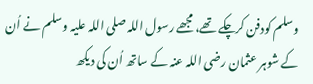وسلم کودفن کرچکے تھے، مجھے رسول اللہ صلی اللہ علیہ وسلم نے اُن کے شوہر عثمان رضی اللہ عنہ کے ساتھ اُن کی دیکھ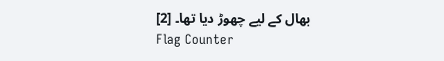بھال کے لیے چھوڑ دیا تھا۔ [2]
Flag Counter